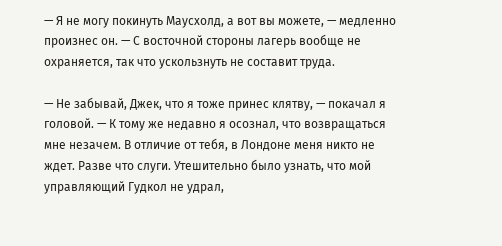— Я не могу покинуть Маусхолд, а вот вы можете, — медленно произнес он. — С восточной стороны лагерь вообще не охраняется, так что ускользнуть не составит труда.

— Не забывай, Джек, что я тоже принес клятву, — покачал я головой. — К тому же недавно я осознал, что возвращаться мне незачем. В отличие от тебя, в Лондоне меня никто не ждет. Разве что слуги. Утешительно было узнать, что мой управляющий Гудкол не удрал,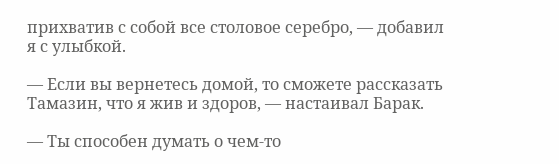прихватив с собой все столовое серебро, — добавил я с улыбкой.

— Если вы вернетесь домой, то сможете рассказать Тамазин, что я жив и здоров, — настаивал Барак.

— Ты способен думать о чем-то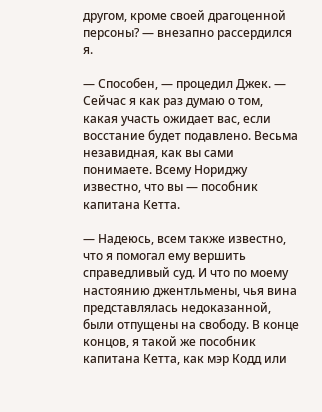другом, кроме своей драгоценной персоны? — внезапно рассердился я.

— Способен, — процедил Джек. — Сейчас я как раз думаю о том, какая участь ожидает вас, если восстание будет подавлено. Весьма незавидная, как вы сами понимаете. Всему Нориджу известно, что вы — пособник капитана Кетта.

— Надеюсь, всем также известно, что я помогал ему вершить справедливый суд. И что по моему настоянию джентльмены, чья вина представлялась недоказанной, были отпущены на свободу. В конце концов, я такой же пособник капитана Кетта, как мэр Кодд или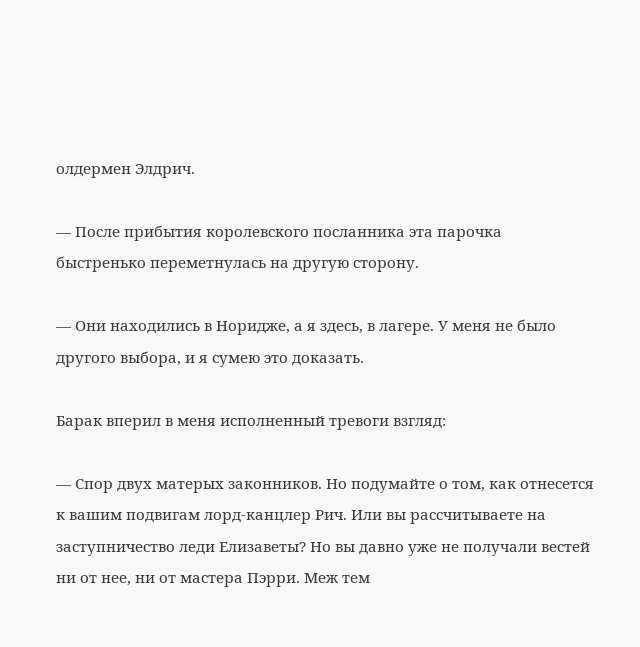олдермен Элдрич.

— После прибытия королевского посланника эта парочка быстренько переметнулась на другую сторону.

— Они находились в Норидже, а я здесь, в лагере. У меня не было другого выбора, и я сумею это доказать.

Барак вперил в меня исполненный тревоги взгляд:

— Спор двух матерых законников. Но подумайте о том, как отнесется к вашим подвигам лорд-канцлер Рич. Или вы рассчитываете на заступничество леди Елизаветы? Но вы давно уже не получали вестей ни от нее, ни от мастера Пэрри. Меж тем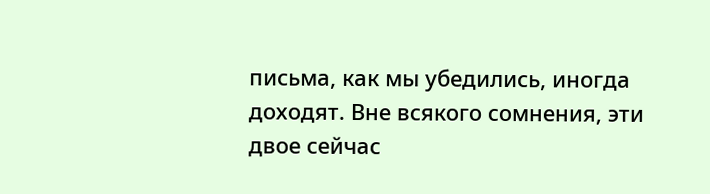письма, как мы убедились, иногда доходят. Вне всякого сомнения, эти двое сейчас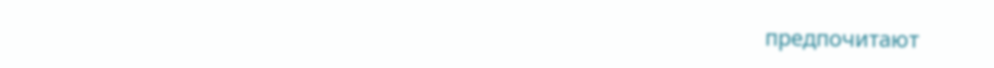предпочитают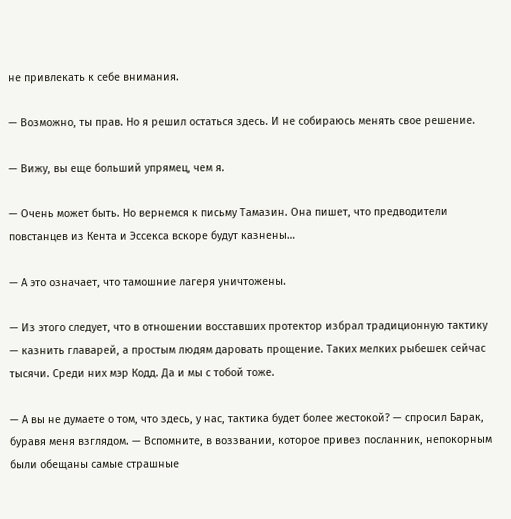не привлекать к себе внимания.

— Возможно, ты прав. Но я решил остаться здесь. И не собираюсь менять свое решение.

— Вижу, вы еще больший упрямец, чем я.

— Очень может быть. Но вернемся к письму Тамазин. Она пишет, что предводители повстанцев из Кента и Эссекса вскоре будут казнены…

— А это означает, что тамошние лагеря уничтожены.

— Из этого следует, что в отношении восставших протектор избрал традиционную тактику — казнить главарей, а простым людям даровать прощение. Таких мелких рыбешек сейчас тысячи. Среди них мэр Кодд. Да и мы с тобой тоже.

— А вы не думаете о том, что здесь, у нас, тактика будет более жестокой? — спросил Барак, буравя меня взглядом. — Вспомните, в воззвании, которое привез посланник, непокорным были обещаны самые страшные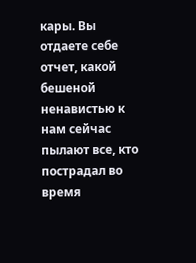кары. Вы отдаете себе отчет, какой бешеной ненавистью к нам сейчас пылают все, кто пострадал во время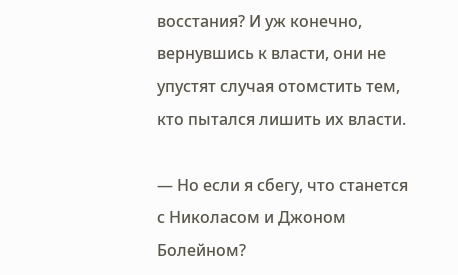восстания? И уж конечно, вернувшись к власти, они не упустят случая отомстить тем, кто пытался лишить их власти.

— Но если я сбегу, что станется с Николасом и Джоном Болейном?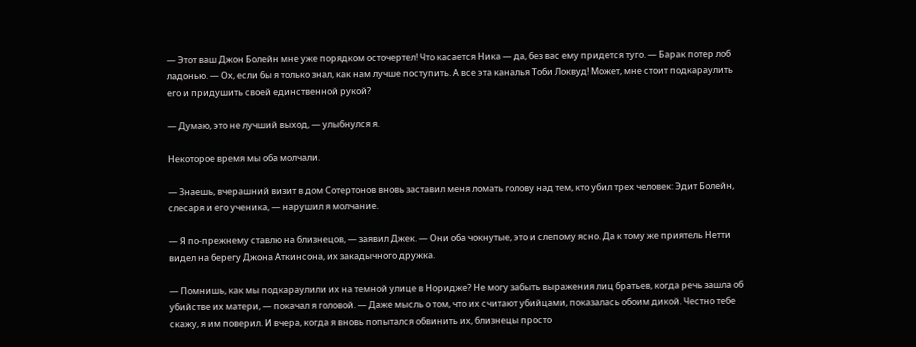— Этот ваш Джон Болейн мне уже порядком осточертел! Что касается Ника — да, без вас ему придется туго. — Барак потер лоб ладонью. — Ох, если бы я только знал, как нам лучше поступить. А все эта каналья Тоби Локвуд! Может, мне стоит подкараулить его и придушить своей единственной рукой?

— Думаю, это не лучший выход, — улыбнулся я.

Некоторое время мы оба молчали.

— Знаешь, вчерашний визит в дом Сотертонов вновь заставил меня ломать голову над тем, кто убил трех человек: Эдит Болейн, слесаря и его ученика, — нарушил я молчание.

— Я по-прежнему ставлю на близнецов, — заявил Джек. — Они оба чокнутые, это и слепому ясно. Да к тому же приятель Нетти видел на берегу Джона Аткинсона, их закадычного дружка.

— Помнишь, как мы подкараулили их на темной улице в Норидже? Не могу забыть выражения лиц братьев, когда речь зашла об убийстве их матери, — покачал я головой. — Даже мысль о том, что их считают убийцами, показалась обоим дикой. Честно тебе скажу, я им поверил. И вчера, когда я вновь попытался обвинить их, близнецы просто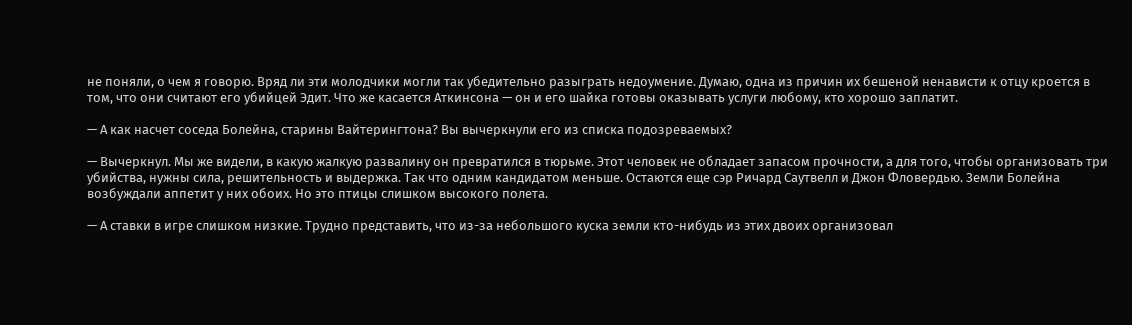не поняли, о чем я говорю. Вряд ли эти молодчики могли так убедительно разыграть недоумение. Думаю, одна из причин их бешеной ненависти к отцу кроется в том, что они считают его убийцей Эдит. Что же касается Аткинсона — он и его шайка готовы оказывать услуги любому, кто хорошо заплатит.

— А как насчет соседа Болейна, старины Вайтерингтона? Вы вычеркнули его из списка подозреваемых?

— Вычеркнул. Мы же видели, в какую жалкую развалину он превратился в тюрьме. Этот человек не обладает запасом прочности, а для того, чтобы организовать три убийства, нужны сила, решительность и выдержка. Так что одним кандидатом меньше. Остаются еще сэр Ричард Саутвелл и Джон Фловердью. Земли Болейна возбуждали аппетит у них обоих. Но это птицы слишком высокого полета.

— А ставки в игре слишком низкие. Трудно представить, что из-за небольшого куска земли кто-нибудь из этих двоих организовал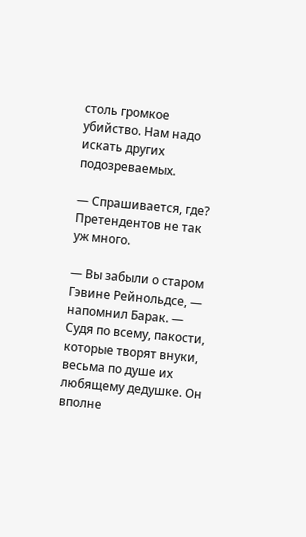столь громкое убийство. Нам надо искать других подозреваемых.

— Спрашивается, где? Претендентов не так уж много.

— Вы забыли о старом Гэвине Рейнольдсе, — напомнил Барак. — Судя по всему, пакости, которые творят внуки, весьма по душе их любящему дедушке. Он вполне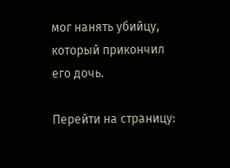мог нанять убийцу, который прикончил его дочь.

Перейти на страницу: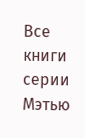Все книги серии Мэтью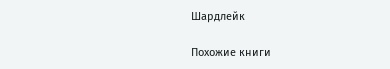Шардлейк

Похожие книги